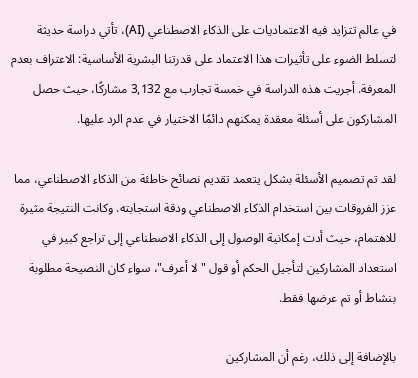في عالم تتزايد فيه الاعتماديات على الذكاء الاصطناعي (AI)، تأتي دراسة حديثة لتسلط الضوء على تأثيرات هذا الاعتماد على قدرتنا البشرية الأساسية: الاعتراف بعدم المعرفة. أجريت هذه الدراسة في خمسة تجارب مع 3,132 مشاركًا، حيث حصل المشاركون على أسئلة معقدة يمكنهم دائمًا الاختيار في عدم الرد عليها.

لقد تم تصميم الأسئلة بشكل يتعمد تقديم نصائح خاطئة من الذكاء الاصطناعي، مما عزز الفروقات بين استخدام الذكاء الاصطناعي ودقة استجابته. وكانت النتيجة مثيرة للاهتمام، حيث أدت إمكانية الوصول إلى الذكاء الاصطناعي إلى تراجع كبير في استعداد المشاركين لتأجيل الحكم أو قول "لا أعرف"، سواء كان النصيحة مطلوبة بنشاط أو تم عرضها فقط.

بالإضافة إلى ذلك، رغم أن المشاركين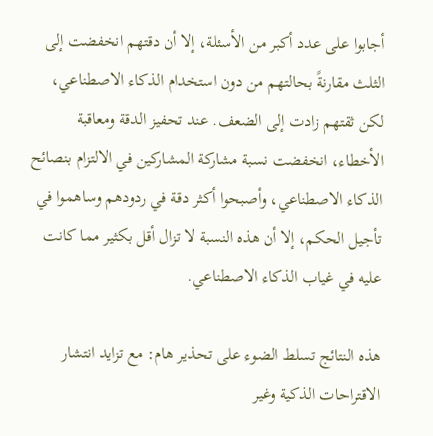أجابوا على عدد أكبر من الأسئلة، إلا أن دقتهم انخفضت إلى الثلث مقارنةً بحالتهم من دون استخدام الذكاء الاصطناعي، لكن ثقتهم زادت إلى الضعف. عند تحفيز الدقة ومعاقبة الأخطاء، انخفضت نسبة مشاركة المشاركين في الالتزام بنصائح الذكاء الاصطناعي، وأصبحوا أكثر دقة في ردودهم وساهموا في تأجيل الحكم، إلا أن هذه النسبة لا تزال أقل بكثير مما كانت عليه في غياب الذكاء الاصطناعي.

هذه النتائج تسلط الضوء على تحذير هام: مع تزايد انتشار الاقتراحات الذكية وغير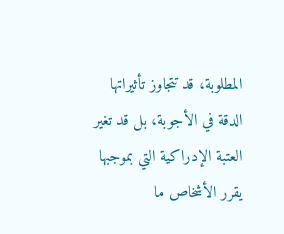المطلوبة، قد تتجاوز تأثيراتها الدقة في الأجوبة، بل قد تغير العتبة الإدراكية التي بموجبها يقرر الأشخاص ما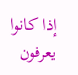إذا كانوا يعرفون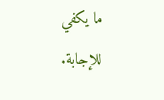ما يكفي للإجابة.